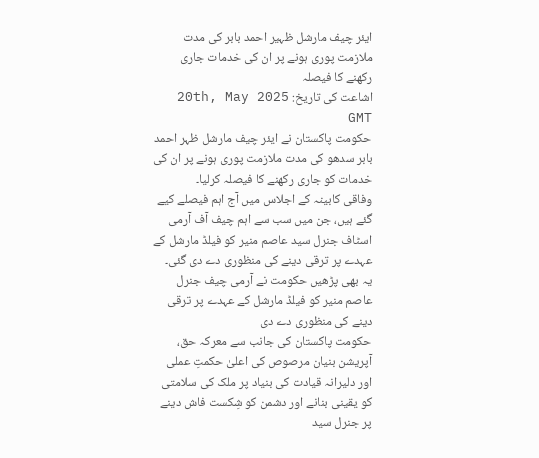ایئر چیف مارشل ظہیر احمد بابر کی مدت ملازمت پوری ہونے پر ان کی خدمات جاری رکھنے کا فیصلہ
اشاعت کی تاریخ: 20th, May 2025 GMT
حکومت پاکستان نے ایئر چیف مارشل ظہر احمد بابر سدھو کی مدت ملازمت پوری ہونے پر ان کی خدمات کو جاری رکھنے کا فیصلہ کرلیا۔
وفاقی کابینہ کے اجلاس میں آج اہم فیصلے کیے گئے ہیں، جن میں سب سے اہم چیف آف آرمی اسٹاف جنرل سید عاصم منیر کو فیلڈ مارشل کے عہدے پر ترقی دینے کی منظوری دے دی گئی۔
یہ بھی پڑھیں حکومت نے آرمی چیف جنرل عاصم منیر کو فیلڈ مارشل کے عہدے پر ترقی دینے کی منظوری دے دی
حکومت پاکستان کی جانب سے معرکہ حق، آپریشن بنیان مرصوص کی اعلیٰ حکمتِ عملی اور دلیرانہ قیادت کی بنیاد پر ملک کی سلامتی کو یقینی بنانے اور دشمن کو شِکست فاش دینے پر جنرل سید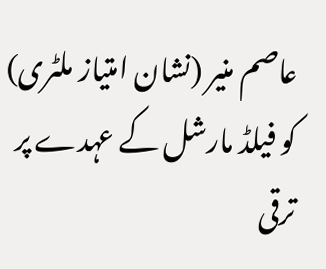عاصم منیر (نشان امتیاز ملٹری) کو فیلڈ مارشل کے عہدے پر ترقی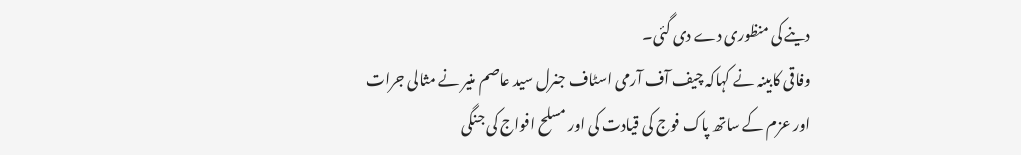دینے کی منظوری دے دی گئی۔
وفاقی کابینہ نے کہاکہ چیف آف آرمی اسٹاف جنرل سید عاصم منیر نے مثالی جرات اور عزم کے ساتھ پاک فوج کی قیادت کی اور مسلح افواج کی جنگی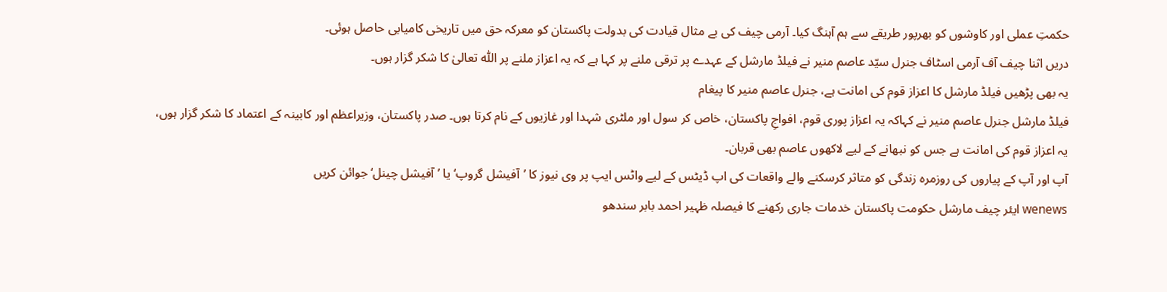حکمتِ عملی اور کاوشوں کو بھرپور طریقے سے ہم آہنگ کیا۔ آرمی چیف کی بے مثال قیادت کی بدولت پاکستان کو معرکہ حق میں تاریخی کامیابی حاصل ہوئی۔
دریں اثنا چیف آف آرمی اسٹاف جنرل سیّد عاصم منیر نے فیلڈ مارشل کے عہدے پر ترقی ملنے پر کہا ہے کہ یہ اعزاز ملنے پر اللّٰہ تعالیٰ کا شکر گزار ہوں۔
یہ بھی پڑھیں فیلڈ مارشل کا اعزاز قوم کی امانت ہے، جنرل عاصم منیر کا پیغام
فیلڈ مارشل جنرل عاصم منیر نے کہاکہ یہ اعزاز پوری قوم، افواجِ پاکستان، خاص کر سول اور ملٹری شہدا اور غازیوں کے نام کرتا ہوں۔ صدر پاکستان، وزیراعظم اور کابینہ کے اعتماد کا شکر گزار ہوں، یہ اعزاز قوم کی امانت ہے جس کو نبھانے کے لیے لاکھوں عاصم بھی قربان۔
آپ اور آپ کے پیاروں کی روزمرہ زندگی کو متاثر کرسکنے والے واقعات کی اپ ڈیٹس کے لیے واٹس ایپ پر وی نیوز کا ’آفیشل گروپ‘ یا ’آفیشل چینل‘ جوائن کریں
wenews ایئر چیف مارشل حکومت پاکستان خدمات جاری رکھنے کا فیصلہ ظہیر احمد بابر سندھو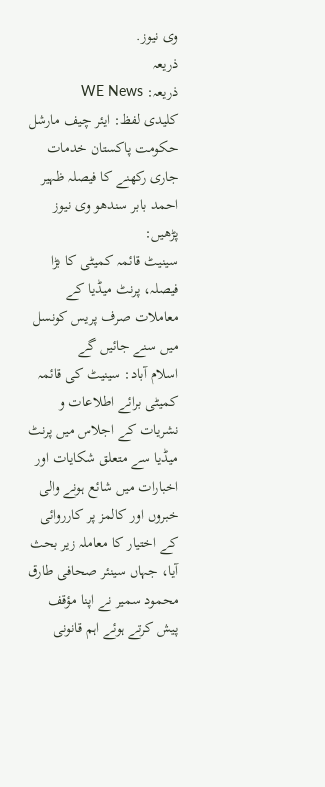وی نیوز.
ذریعہ
ذریعہ: WE News
کلیدی لفظ: ایئر چیف مارشل حکومت پاکستان خدمات جاری رکھنے کا فیصلہ ظہیر احمد بابر سندھو وی نیوز
پڑھیں:
سینیٹ قائمہ کمیٹی کا بڑا فیصلہ، پرنٹ میڈیا کے معاملات صرف پریس کونسل میں سنے جائیں گے
اسلام آباد: سینیٹ کی قائمہ کمیٹی برائے اطلاعات و نشریات کے اجلاس میں پرنٹ میڈیا سے متعلق شکایات اور اخبارات میں شائع ہونے والی خبروں اور کالمز پر کارروائی کے اختیار کا معاملہ زیر بحث آیا، جہاں سینئر صحافی طارق محمود سمیر نے اپنا مؤقف پیش کرتے ہوئے اہم قانونی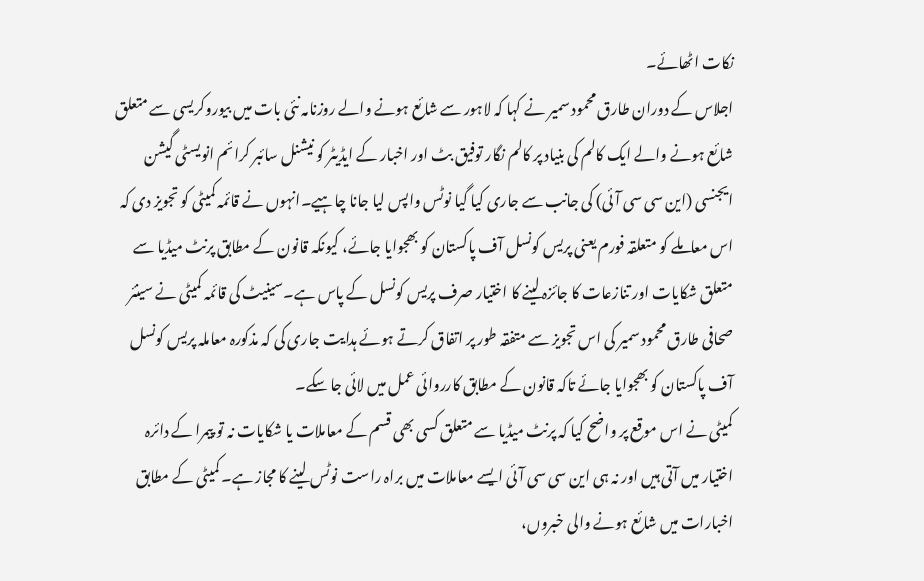نکات اٹھائے۔
اجلاس کے دوران طارق محمود سمیر نے کہا کہ لاہور سے شائع ہونے والے روزنامہ نئی بات میں بیوروکریسی سے متعلق شائع ہونے والے ایک کالم کی بنیاد پر کالم نگار توفیق بٹ اور اخبار کے ایڈیٹر کو نیشنل سائبر کرائم انویسٹی گیشن ایجنسی (این سی سی آئی) کی جانب سے جاری کیا گیا نوٹس واپس لیا جانا چاہیے۔انہوں نے قائمہ کمیٹی کو تجویز دی کہ اس معاملے کو متعلقہ فورم یعنی پریس کونسل آف پاکستان کو بھجوایا جائے، کیونکہ قانون کے مطابق پرنٹ میڈیا سے متعلق شکایات اور تنازعات کا جائزہ لینے کا اختیار صرف پریس کونسل کے پاس ہے۔سینیٹ کی قائمہ کمیٹی نے سینئر صحافی طارق محمود سمیر کی اس تجویز سے متفقہ طور پر اتفاق کرتے ہوئے ہدایت جاری کی کہ مذکورہ معاملہ پریس کونسل آف پاکستان کو بھجوایا جائے تاکہ قانون کے مطابق کارروائی عمل میں لائی جا سکے۔
کمیٹی نے اس موقع پر واضح کیا کہ پرنٹ میڈیا سے متعلق کسی بھی قسم کے معاملات یا شکایات نہ تو پیمرا کے دائرہ اختیار میں آتی ہیں اور نہ ہی این سی سی آئی ایسے معاملات میں براہ راست نوٹس لینے کا مجاز ہے۔ کمیٹی کے مطابق اخبارات میں شائع ہونے والی خبروں،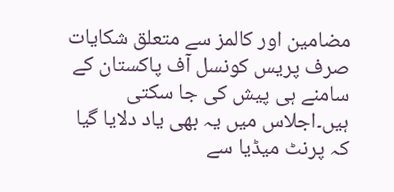مضامین اور کالمز سے متعلق شکایات صرف پریس کونسل آف پاکستان کے سامنے ہی پیش کی جا سکتی ہیں۔اجلاس میں یہ بھی یاد دلایا گیا کہ پرنٹ میڈیا سے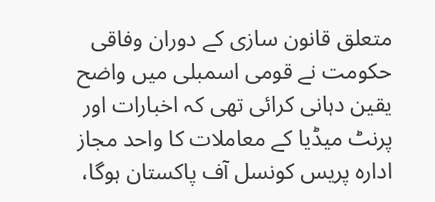متعلق قانون سازی کے دوران وفاقی حکومت نے قومی اسمبلی میں واضح یقین دہانی کرائی تھی کہ اخبارات اور پرنٹ میڈیا کے معاملات کا واحد مجاز ادارہ پریس کونسل آف پاکستان ہوگا،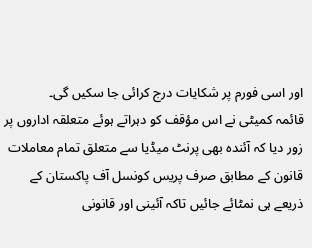اور اسی فورم پر شکایات درج کرائی جا سکیں گی۔
قائمہ کمیٹی نے اس مؤقف کو دہراتے ہوئے متعلقہ اداروں پر زور دیا کہ آئندہ بھی پرنٹ میڈیا سے متعلق تمام معاملات قانون کے مطابق صرف پریس کونسل آف پاکستان کے ذریعے ہی نمٹائے جائیں تاکہ آئینی اور قانونی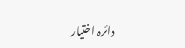دائرہ اختیار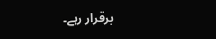برقرار رہے۔